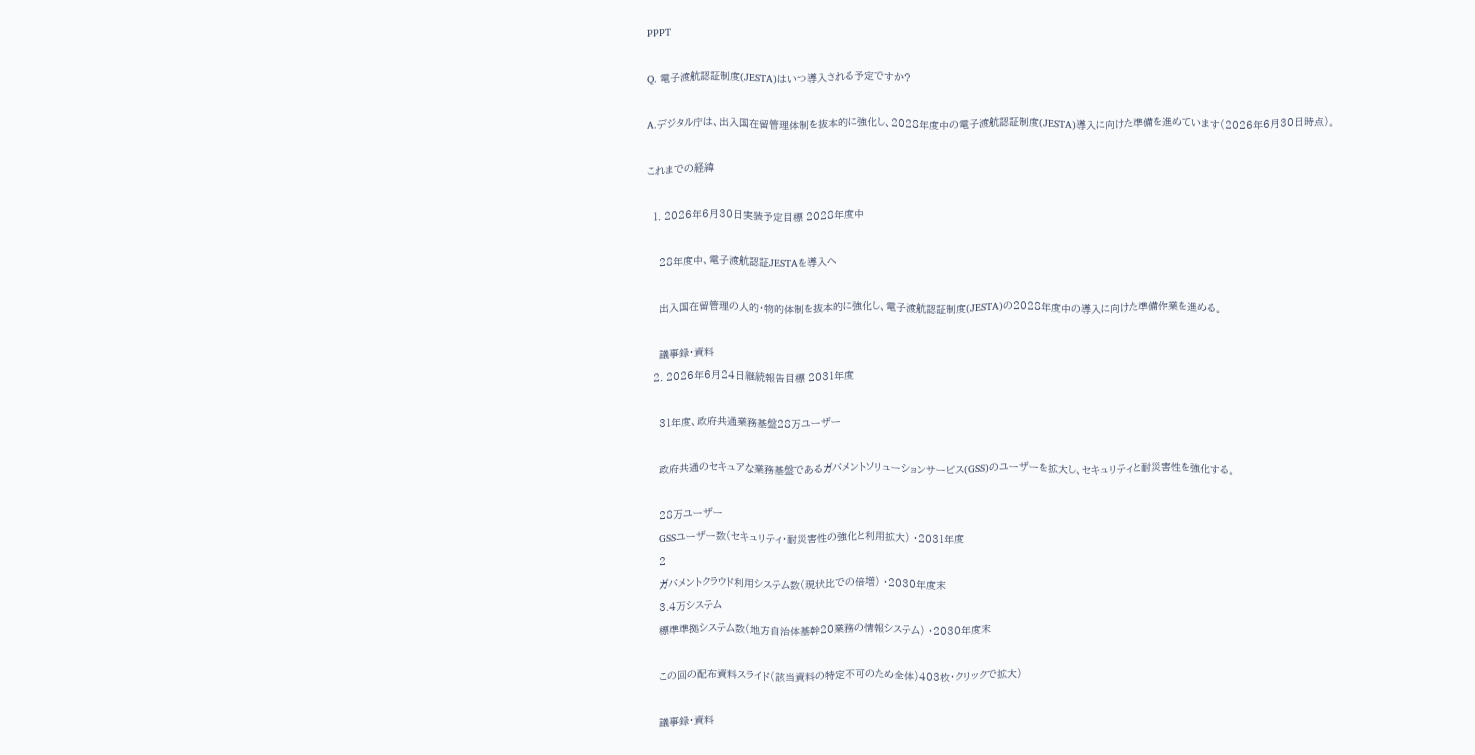PPPT

Q. 電子渡航認証制度(JESTA)はいつ導入される予定ですか?

A.デジタル庁は、出入国在留管理体制を抜本的に強化し、2028年度中の電子渡航認証制度(JESTA)導入に向けた準備を進めています(2026年6月30日時点)。

これまでの経緯

  1. 2026年6月30日実装予定目標 2028年度中

    28年度中、電子渡航認証JESTAを導入へ

    出入国在留管理の人的・物的体制を抜本的に強化し、電子渡航認証制度(JESTA)の2028年度中の導入に向けた準備作業を進める。

    議事録・資料
  2. 2026年6月24日継続報告目標 2031年度

    31年度、政府共通業務基盤28万ユーザー

    政府共通のセキュアな業務基盤であるガバメントソリューションサービス(GSS)のユーザーを拡大し、セキュリティと耐災害性を強化する。

    28万ユーザー
    GSSユーザー数(セキュリティ・耐災害性の強化と利用拡大) ・2031年度
    2
    ガバメントクラウド利用システム数(現状比での倍増) ・2030年度末
    3.4万システム
    標準準拠システム数(地方自治体基幹20業務の情報システム) ・2030年度末

    この回の配布資料スライド(該当資料の特定不可のため全体)403枚・クリックで拡大)

    議事録・資料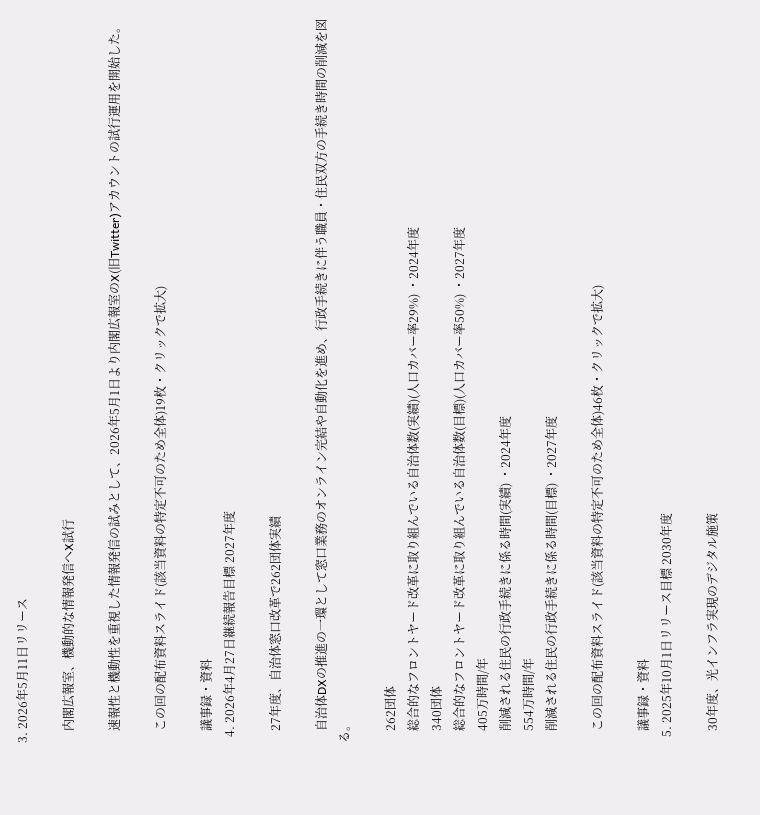3. 2026年5月11日リリース

    内閣広報室、機動的な情報発信へX試行

    速報性と機動性を重視した情報発信の試みとして、2026年5月1日より内閣広報室のX(旧Twitter)アカウントの試行運用を開始した。

    この回の配布資料スライド(該当資料の特定不可のため全体)19枚・クリックで拡大)

    議事録・資料
  4. 2026年4月27日継続報告目標 2027年度

    27年度、自治体窓口改革で262団体実績

    自治体DXの推進の一環として窓口業務のオンライン完結や自動化を進め、行政手続きに伴う職員・住民双方の手続き時間の削減を図る。

    262団体
    総合的なフロントヤード改革に取り組んでいる自治体数(実績)(人口カバー率29%) ・2024年度
    340団体
    総合的なフロントヤード改革に取り組んでいる自治体数(目標)(人口カバー率50%) ・2027年度
    405万時間/年
    削減される住民の行政手続きに係る時間(実績) ・2024年度
    554万時間/年
    削減される住民の行政手続きに係る時間(目標) ・2027年度

    この回の配布資料スライド(該当資料の特定不可のため全体)46枚・クリックで拡大)

    議事録・資料
  5. 2025年10月1日リリース目標 2030年度

    30年度、光インフラ実現のデジタル施策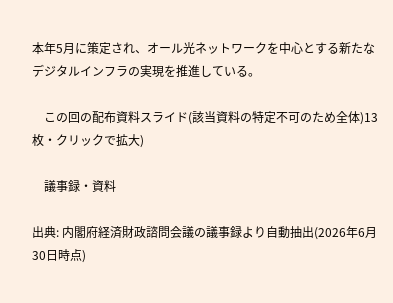本年5月に策定され、オール光ネットワークを中心とする新たなデジタルインフラの実現を推進している。

    この回の配布資料スライド(該当資料の特定不可のため全体)13枚・クリックで拡大)

    議事録・資料

出典: 内閣府経済財政諮問会議の議事録より自動抽出(2026年6月30日時点)